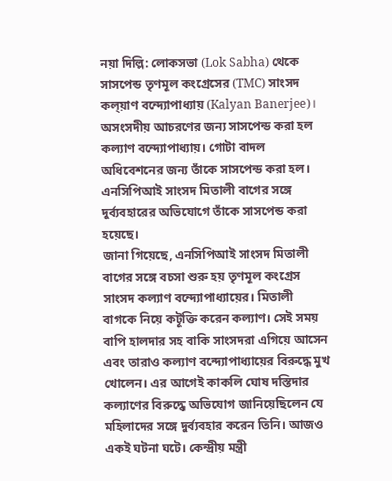নয়া দিল্লি: লোকসভা (Lok Sabha) থেকে সাসপেন্ড তৃণমূল কংগ্রেসের (TMC) সাংসদ কল্য়াণ বন্দ্যোপাধ্যায় (Kalyan Banerjee)। অসংসদীয় আচরণের জন্য সাসপেন্ড করা হল কল্যাণ বন্দ্যোপাধ্যায়। গোটা বাদল অধিবেশনের জন্য তাঁকে সাসপেন্ড করা হল। এনসিপিআই সাংসদ মিতালী বাগের সঙ্গে দুর্ব্যবহারের অভিযোগে তাঁকে সাসপেন্ড করা হয়েছে।
জানা গিয়েছে, এনসিপিআই সাংসদ মিতালী বাগের সঙ্গে বচসা শুরু হয় তৃণমূল কংগ্রেস সাংসদ কল্যাণ বন্দ্যোপাধ্যায়ের। মিতালী বাগকে নিয়ে কটূক্তি করেন কল্যাণ। সেই সময় বাপি হালদার সহ বাকি সাংসদরা এগিয়ে আসেন এবং তারাও কল্যাণ বন্দ্যোপাধ্যায়ের বিরুদ্ধে মুখ খোলেন। এর আগেই কাকলি ঘোষ দস্তিদার কল্যাণের বিরুদ্ধে অভিযোগ জানিয়েছিলেন যে মহিলাদের সঙ্গে দুর্ব্যবহার করেন তিনি। আজও একই ঘটনা ঘটে। কেন্দ্রীয় মন্ত্রী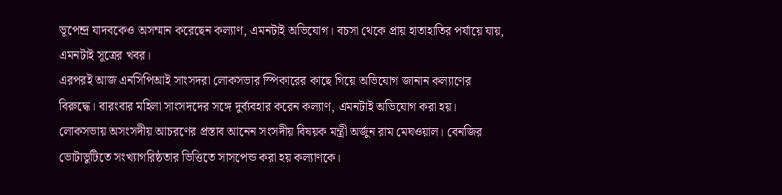ভূপেন্দ্র যাদবকেও অসম্মান করেছেন কল্যাণ, এমনটাই অভিযোগ। বচসা থেকে প্রায় হাতাহাতির পর্যায়ে যায়, এমনটাই সূত্রের খবর।
এরপরই আজ এনসিপিআই সাংসদরা লোকসভার স্পিকারের কাছে গিয়ে অভিযোগ জানান কল্যাণের বিরুদ্ধে। বারংবার মহিলা সাংসদদের সঙ্গে দুর্ব্যবহার করেন কল্যাণ, এমনটাই অভিযোগ করা হয়। লোকসভায় অসংসদীয় আচরণের প্রস্তাব আনেন সংসদীয় বিষয়ক মন্ত্রী অর্জুন রাম মেঘওয়াল। বেনজির ভোটাভুটিতে সংখ্যাগরিষ্ঠতার ভিত্তিতে সাসপেন্ড করা হয় কল্যাণকে।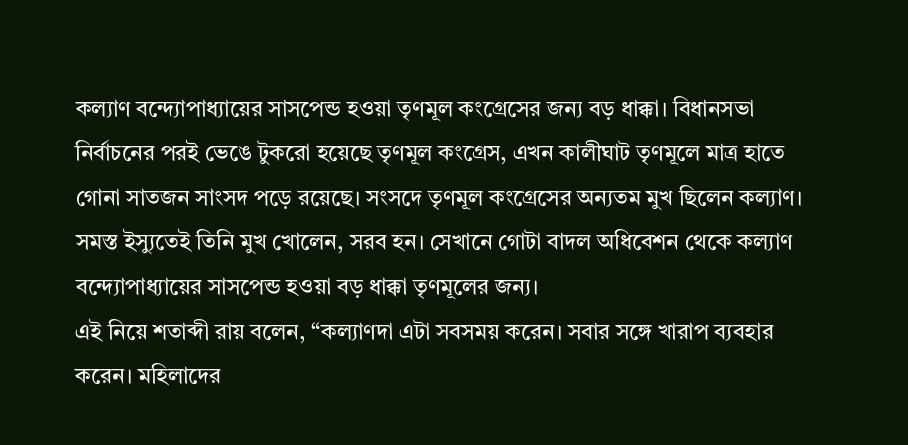কল্যাণ বন্দ্যোপাধ্যায়ের সাসপেন্ড হওয়া তৃণমূল কংগ্রেসের জন্য বড় ধাক্কা। বিধানসভা নির্বাচনের পরই ভেঙে টুকরো হয়েছে তৃণমূল কংগ্রেস, এখন কালীঘাট তৃণমূলে মাত্র হাতে গোনা সাতজন সাংসদ পড়ে রয়েছে। সংসদে তৃণমূল কংগ্রেসের অন্যতম মুখ ছিলেন কল্যাণ। সমস্ত ইস্যুতেই তিনি মুখ খোলেন, সরব হন। সেখানে গোটা বাদল অধিবেশন থেকে কল্যাণ বন্দ্যোপাধ্যায়ের সাসপেন্ড হওয়া বড় ধাক্কা তৃণমূলের জন্য।
এই নিয়ে শতাব্দী রায় বলেন, “কল্যাণদা এটা সবসময় করেন। সবার সঙ্গে খারাপ ব্যবহার করেন। মহিলাদের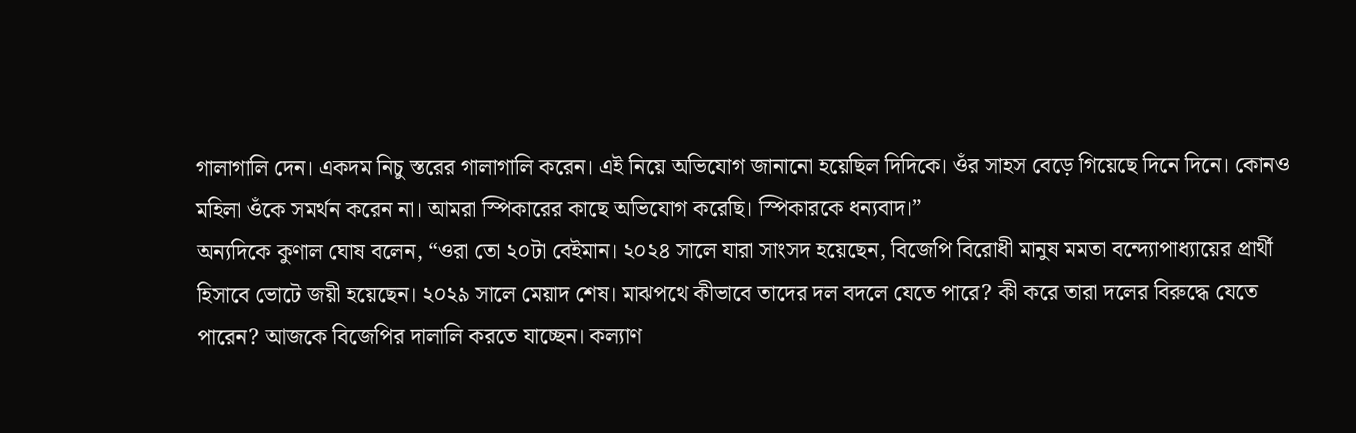গালাগালি দেন। একদম নিচু স্তরের গালাগালি করেন। এই নিয়ে অভিযোগ জানানো হয়েছিল দিদিকে। ওঁর সাহস বেড়ে গিয়েছে দিনে দিনে। কোনও মহিলা ওঁকে সমর্থন করেন না। আমরা স্পিকারের কাছে অভিযোগ করেছি। স্পিকারকে ধন্যবাদ।”
অন্যদিকে কুণাল ঘোষ বলেন, “ওরা তো ২০টা বেইমান। ২০২৪ সালে যারা সাংসদ হয়েছেন, বিজেপি বিরোধী মানুষ মমতা বন্দ্যোপাধ্যায়ের প্রার্থী হিসাবে ভোটে জয়ী হয়েছেন। ২০২৯ সালে মেয়াদ শেষ। মাঝপথে কীভাবে তাদের দল বদলে যেতে পারে? কী করে তারা দলের বিরুদ্ধে যেতে পারেন? আজকে বিজেপির দালালি করতে যাচ্ছেন। কল্যাণ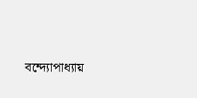বন্দ্যোপাধ্যায়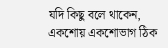যদি কিছু বলে থাকেন, একশোয় একশোভাগ ঠিক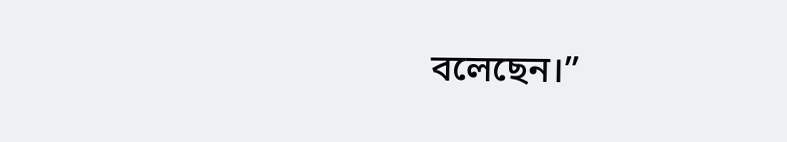বলেছেন।”